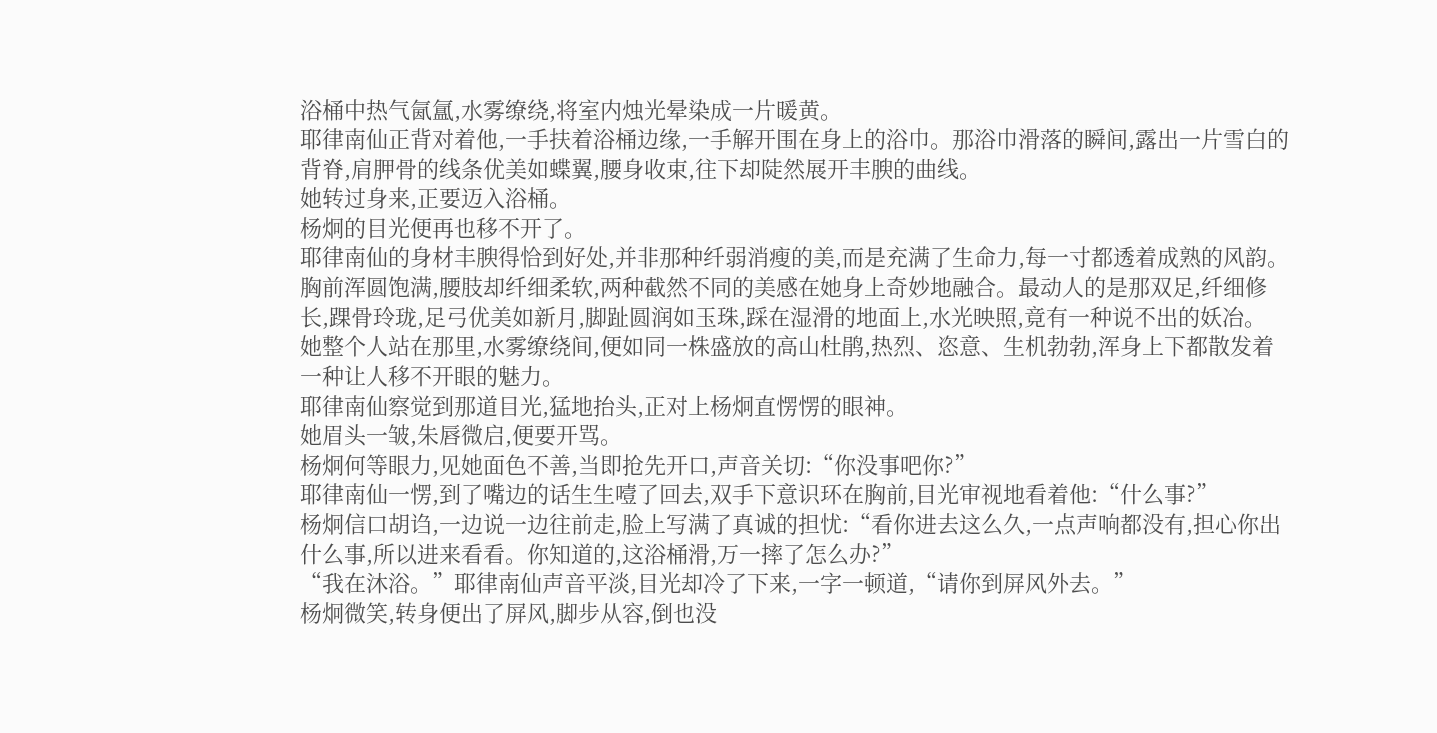浴桶中热气氤氲,水雾缭绕,将室内烛光晕染成一片暖黄。
耶律南仙正背对着他,一手扶着浴桶边缘,一手解开围在身上的浴巾。那浴巾滑落的瞬间,露出一片雪白的背脊,肩胛骨的线条优美如蝶翼,腰身收束,往下却陡然展开丰腴的曲线。
她转过身来,正要迈入浴桶。
杨炯的目光便再也移不开了。
耶律南仙的身材丰腴得恰到好处,并非那种纤弱消瘦的美,而是充满了生命力,每一寸都透着成熟的风韵。
胸前浑圆饱满,腰肢却纤细柔软,两种截然不同的美感在她身上奇妙地融合。最动人的是那双足,纤细修长,踝骨玲珑,足弓优美如新月,脚趾圆润如玉珠,踩在湿滑的地面上,水光映照,竟有一种说不出的妖冶。
她整个人站在那里,水雾缭绕间,便如同一株盛放的高山杜鹃,热烈、恣意、生机勃勃,浑身上下都散发着一种让人移不开眼的魅力。
耶律南仙察觉到那道目光,猛地抬头,正对上杨炯直愣愣的眼神。
她眉头一皱,朱唇微启,便要开骂。
杨炯何等眼力,见她面色不善,当即抢先开口,声音关切:“你没事吧你?”
耶律南仙一愣,到了嘴边的话生生噎了回去,双手下意识环在胸前,目光审视地看着他:“什么事?”
杨炯信口胡诌,一边说一边往前走,脸上写满了真诚的担忧:“看你进去这么久,一点声响都没有,担心你出什么事,所以进来看看。你知道的,这浴桶滑,万一摔了怎么办?”
“我在沐浴。”耶律南仙声音平淡,目光却冷了下来,一字一顿道,“请你到屏风外去。”
杨炯微笑,转身便出了屏风,脚步从容,倒也没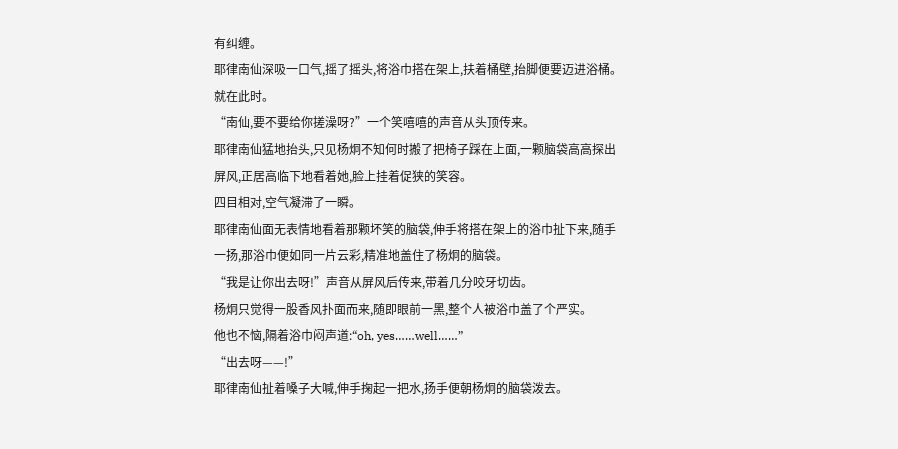有纠缠。
耶律南仙深吸一口气,摇了摇头,将浴巾搭在架上,扶着桶壁,抬脚便要迈进浴桶。
就在此时。
“南仙,要不要给你搓澡呀?”一个笑嘻嘻的声音从头顶传来。
耶律南仙猛地抬头,只见杨炯不知何时搬了把椅子踩在上面,一颗脑袋高高探出屏风,正居高临下地看着她,脸上挂着促狭的笑容。
四目相对,空气凝滞了一瞬。
耶律南仙面无表情地看着那颗坏笑的脑袋,伸手将搭在架上的浴巾扯下来,随手一扬,那浴巾便如同一片云彩,精准地盖住了杨炯的脑袋。
“我是让你出去呀!”声音从屏风后传来,带着几分咬牙切齿。
杨炯只觉得一股香风扑面而来,随即眼前一黑,整个人被浴巾盖了个严实。
他也不恼,隔着浴巾闷声道:“oh, yes……well……”
“出去呀——!”
耶律南仙扯着嗓子大喊,伸手掬起一把水,扬手便朝杨炯的脑袋泼去。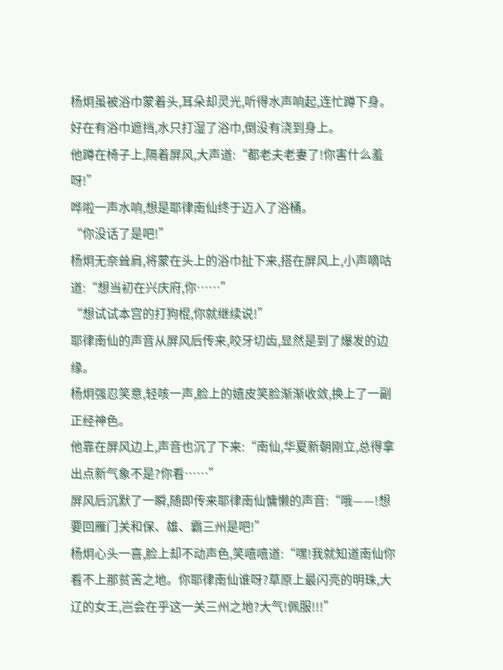杨炯虽被浴巾蒙着头,耳朵却灵光,听得水声响起,连忙蹲下身。好在有浴巾遮挡,水只打湿了浴巾,倒没有浇到身上。
他蹲在椅子上,隔着屏风,大声道:“都老夫老妻了!你害什么羞呀!”
哗啦一声水响,想是耶律南仙终于迈入了浴桶。
“你没话了是吧!”
杨炯无奈耸肩,将蒙在头上的浴巾扯下来,搭在屏风上,小声嘀咕道:“想当初在兴庆府,你……”
“想试试本宫的打狗棍,你就继续说!”
耶律南仙的声音从屏风后传来,咬牙切齿,显然是到了爆发的边缘。
杨炯强忍笑意,轻咳一声,脸上的嬉皮笑脸渐渐收敛,换上了一副正经神色。
他靠在屏风边上,声音也沉了下来:“南仙,华夏新朝刚立,总得拿出点新气象不是?你看……”
屏风后沉默了一瞬,随即传来耶律南仙慵懒的声音:“哦——!想要回雁门关和保、雄、霸三州是吧!”
杨炯心头一喜,脸上却不动声色,笑嘻嘻道:“嘿!我就知道南仙你看不上那贫苦之地。你耶律南仙谁呀?草原上最闪亮的明珠,大辽的女王,岂会在乎这一关三州之地?大气!佩服!!!”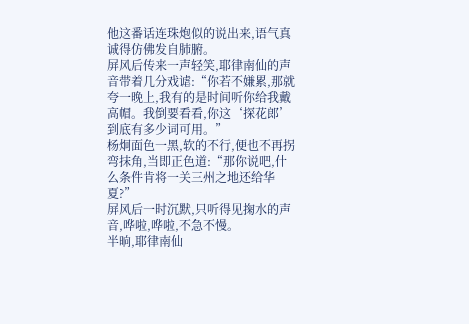他这番话连珠炮似的说出来,语气真诚得仿佛发自肺腑。
屏风后传来一声轻笑,耶律南仙的声音带着几分戏谑:“你若不嫌累,那就夸一晚上,我有的是时间听你给我戴高帽。我倒要看看,你这‘探花郎’到底有多少词可用。”
杨炯面色一黑,软的不行,便也不再拐弯抹角,当即正色道:“那你说吧,什么条件肯将一关三州之地还给华夏?”
屏风后一时沉默,只听得见掬水的声音,哗啦,哗啦,不急不慢。
半晌,耶律南仙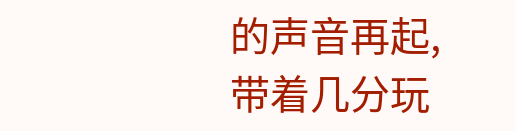的声音再起,带着几分玩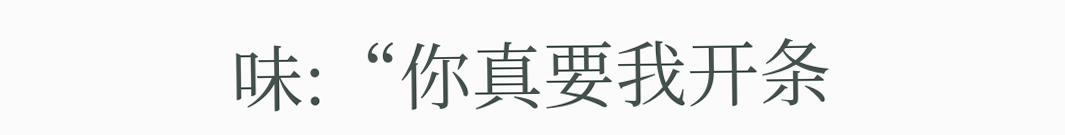味:“你真要我开条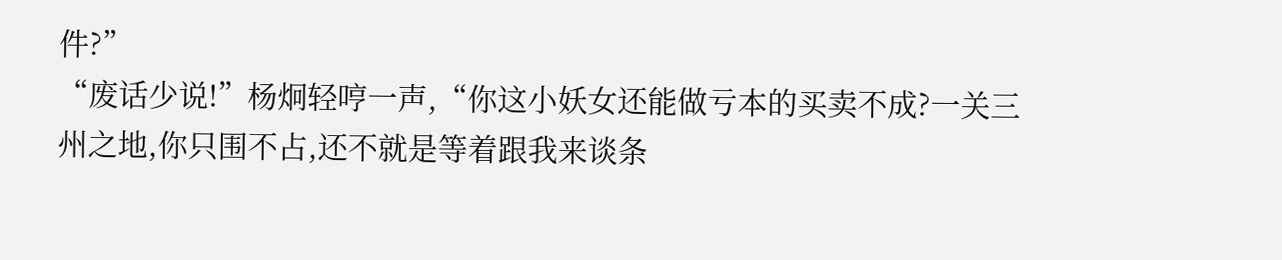件?”
“废话少说!”杨炯轻哼一声,“你这小妖女还能做亏本的买卖不成?一关三州之地,你只围不占,还不就是等着跟我来谈条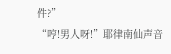件?”
“哼!男人呀!”耶律南仙声音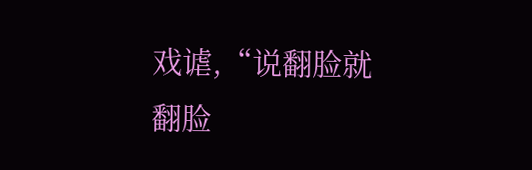戏谑,“说翻脸就翻脸